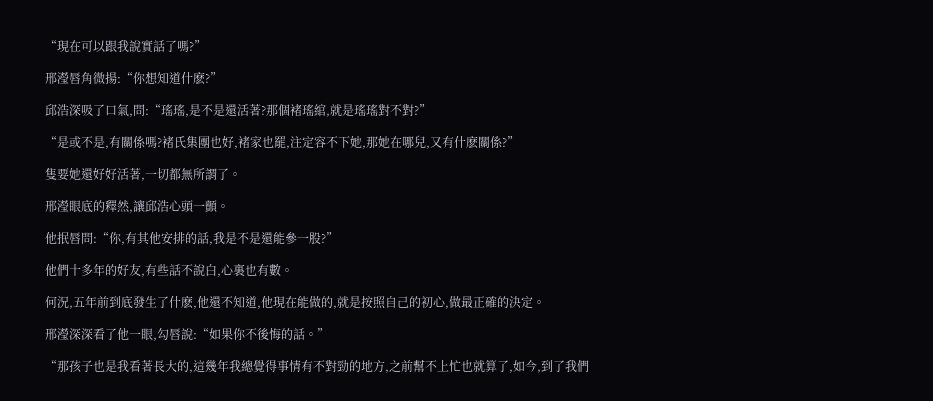“現在可以跟我說實話了嗎?”

邢瀅唇角微揚:“你想知道什麽?”

邱浩深吸了口氣,問:“瑤瑤,是不是還活著?那個褚瑤綰,就是瑤瑤對不對?”

“是或不是,有關係嗎?褚氏集團也好,褚家也罷,注定容不下她,那她在哪兒,又有什麽關係?”

隻要她還好好活著,一切都無所謂了。

邢瀅眼底的釋然,讓邱浩心頭一顫。

他抿唇問:“你,有其他安排的話,我是不是還能參一股?”

他們十多年的好友,有些話不說白,心裏也有數。

何況,五年前到底發生了什麽,他還不知道,他現在能做的,就是按照自己的初心,做最正確的決定。

邢瀅深深看了他一眼,勾唇說:“如果你不後悔的話。”

“那孩子也是我看著長大的,這幾年我總覺得事情有不對勁的地方,之前幫不上忙也就算了,如今,到了我們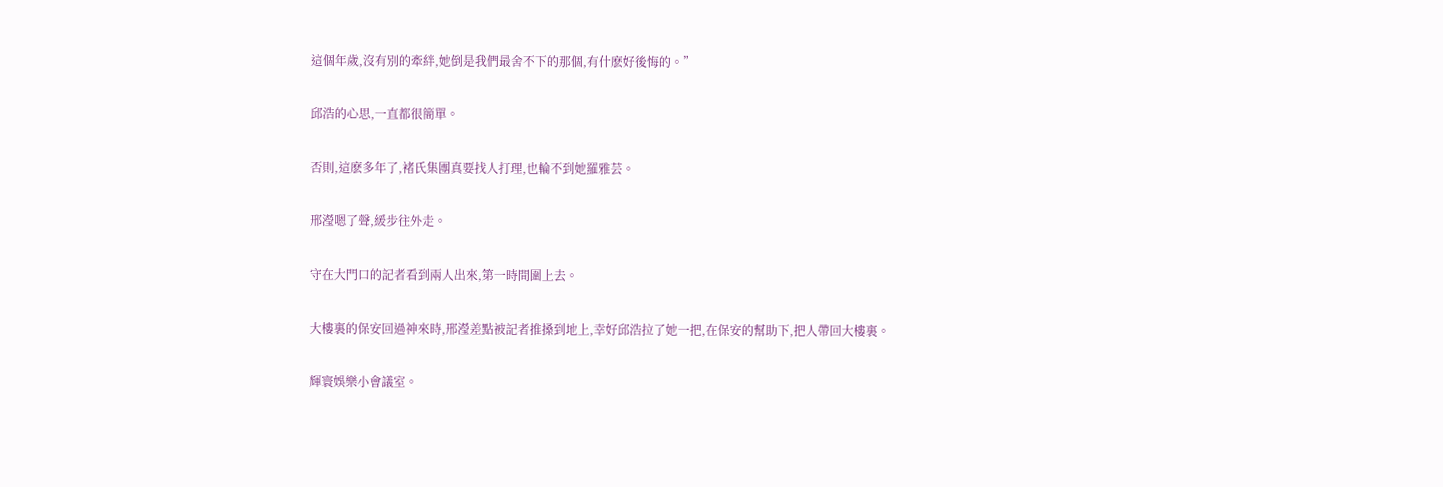這個年歲,沒有別的牽絆,她倒是我們最舍不下的那個,有什麽好後悔的。”

邱浩的心思,一直都很簡單。

否則,這麽多年了,褚氏集團真要找人打理,也輪不到她羅雅芸。

邢瀅嗯了聲,緩步往外走。

守在大門口的記者看到兩人出來,第一時間圍上去。

大樓裏的保安回過神來時,邢瀅差點被記者推搡到地上,幸好邱浩拉了她一把,在保安的幫助下,把人帶回大樓裏。

輝寰娛樂小會議室。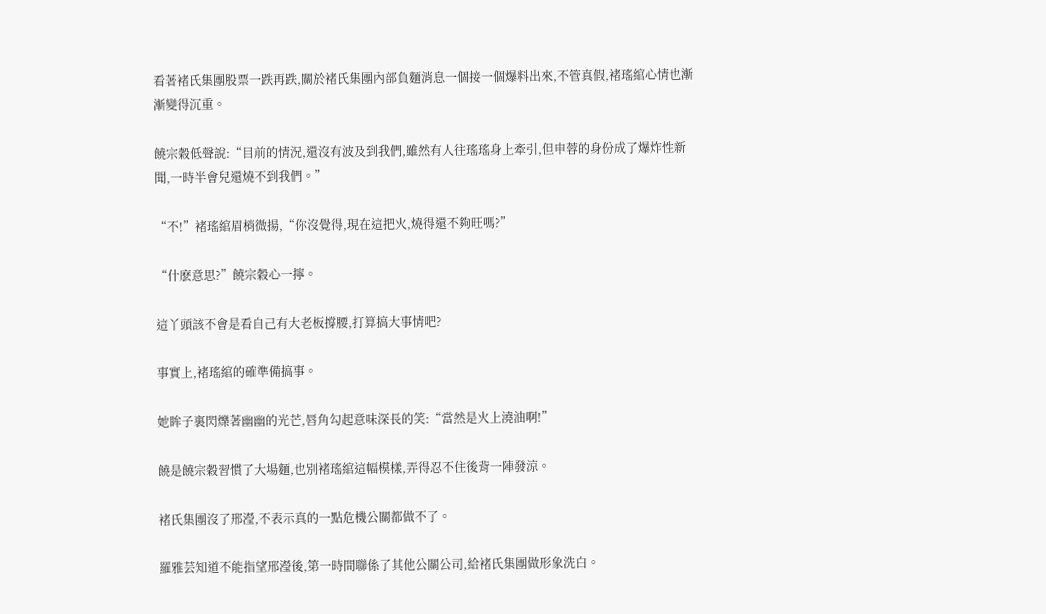看著褚氏集團股票一跌再跌,關於褚氏集團內部負麵消息一個接一個爆料出來,不管真假,褚瑤綰心情也漸漸變得沉重。

饒宗穀低聲說:“目前的情況,還沒有波及到我們,雖然有人往瑤瑤身上牽引,但申蓉的身份成了爆炸性新聞,一時半會兒還燒不到我們。”

“不!”褚瑤綰眉梢微揚,“你沒覺得,現在這把火,燒得還不夠旺嗎?”

“什麽意思?”饒宗穀心一擰。

這丫頭該不會是看自己有大老板撐腰,打算搞大事情吧?

事實上,褚瑤綰的確準備搞事。

她眸子裏閃爍著幽幽的光芒,唇角勾起意味深長的笑:“當然是火上澆油啊!”

饒是饒宗穀習慣了大場麵,也別褚瑤綰這幅模樣,弄得忍不住後背一陣發涼。

褚氏集團沒了邢瀅,不表示真的一點危機公關都做不了。

羅雅芸知道不能指望邢瀅後,第一時間聯係了其他公關公司,給褚氏集團做形象洗白。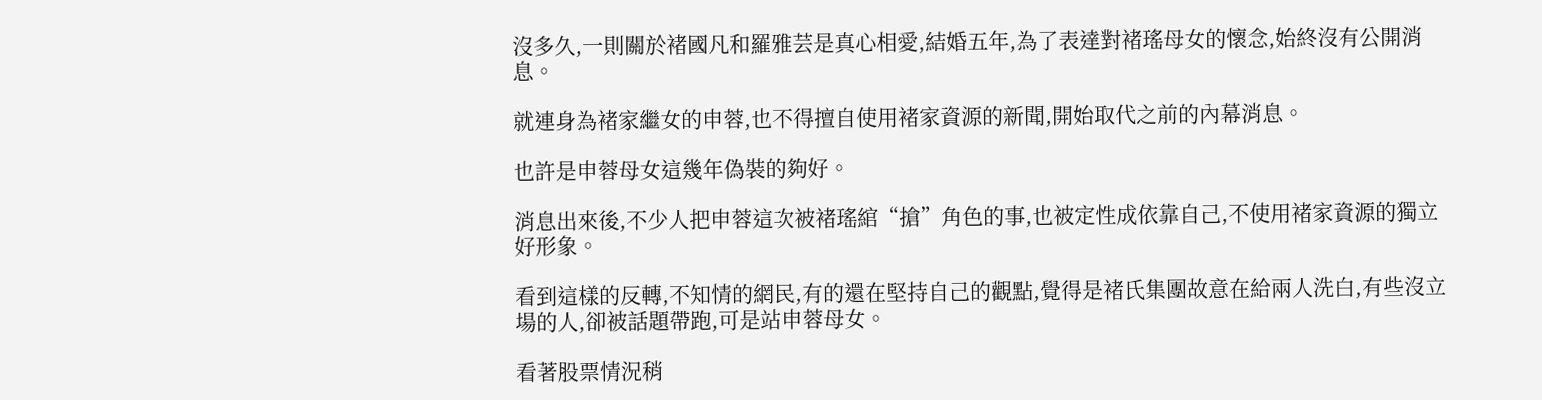沒多久,一則關於褚國凡和羅雅芸是真心相愛,結婚五年,為了表達對褚瑤母女的懷念,始終沒有公開消息。

就連身為褚家繼女的申蓉,也不得擅自使用褚家資源的新聞,開始取代之前的內幕消息。

也許是申蓉母女這幾年偽裝的夠好。

消息出來後,不少人把申蓉這次被褚瑤綰“搶”角色的事,也被定性成依靠自己,不使用褚家資源的獨立好形象。

看到這樣的反轉,不知情的網民,有的還在堅持自己的觀點,覺得是褚氏集團故意在給兩人洗白,有些沒立場的人,卻被話題帶跑,可是站申蓉母女。

看著股票情況稍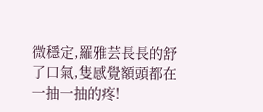微穩定,羅雅芸長長的舒了口氣,隻感覺額頭都在一抽一抽的疼!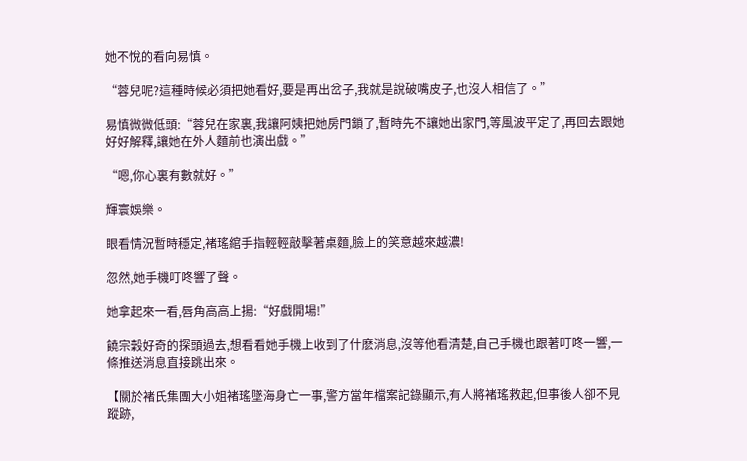她不悅的看向易慎。

“蓉兒呢?這種時候必須把她看好,要是再出岔子,我就是說破嘴皮子,也沒人相信了。”

易慎微微低頭:“蓉兒在家裏,我讓阿姨把她房門鎖了,暫時先不讓她出家門,等風波平定了,再回去跟她好好解釋,讓她在外人麵前也演出戲。”

“嗯,你心裏有數就好。”

輝寰娛樂。

眼看情況暫時穩定,褚瑤綰手指輕輕敲擊著桌麵,臉上的笑意越來越濃!

忽然,她手機叮咚響了聲。

她拿起來一看,唇角高高上揚:“好戲開場!”

饒宗穀好奇的探頭過去,想看看她手機上收到了什麽消息,沒等他看清楚,自己手機也跟著叮咚一響,一條推送消息直接跳出來。

【關於褚氏集團大小姐褚瑤墜海身亡一事,警方當年檔案記錄顯示,有人將褚瑤救起,但事後人卻不見蹤跡,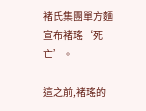褚氏集團單方麵宣布褚瑤‘死亡’。

這之前,褚瑤的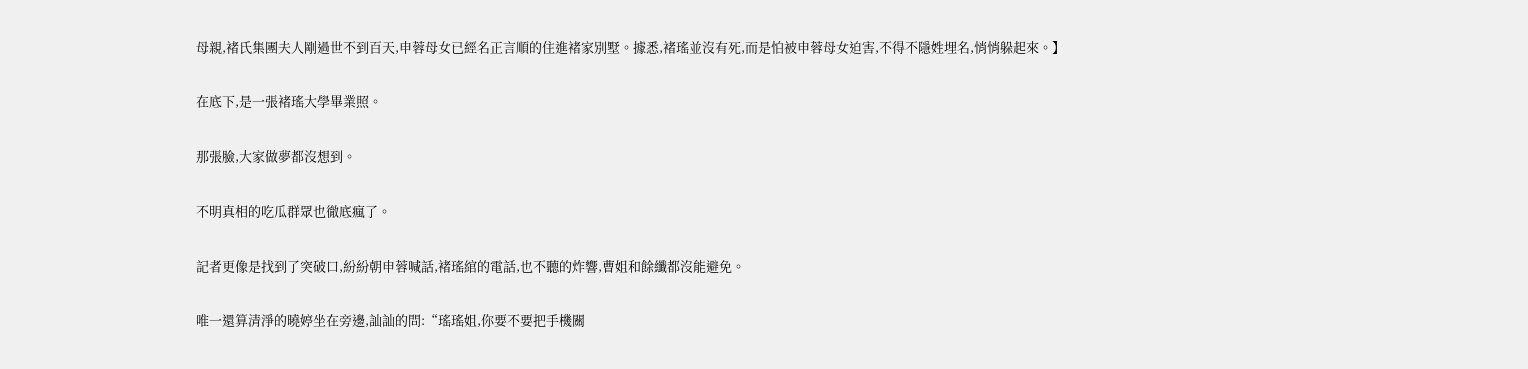母親,褚氏集團夫人剛過世不到百天,申蓉母女已經名正言順的住進褚家別墅。據悉,褚瑤並沒有死,而是怕被申蓉母女迫害,不得不隱姓埋名,悄悄躲起來。】

在底下,是一張褚瑤大學畢業照。

那張臉,大家做夢都沒想到。

不明真相的吃瓜群眾也徹底瘋了。

記者更像是找到了突破口,紛紛朝申蓉喊話,褚瑤綰的電話,也不聽的炸響,曹姐和餘纖都沒能避免。

唯一還算清淨的曉婷坐在旁邊,訕訕的問:“瑤瑤姐,你要不要把手機關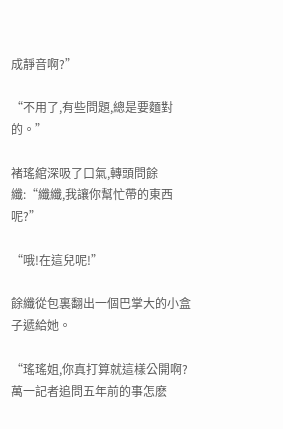成靜音啊?”

“不用了,有些問題,總是要麵對的。”

褚瑤綰深吸了口氣,轉頭問餘纖:“纖纖,我讓你幫忙帶的東西呢?”

“哦!在這兒呢!”

餘纖從包裏翻出一個巴掌大的小盒子遞給她。

“瑤瑤姐,你真打算就這樣公開啊?萬一記者追問五年前的事怎麽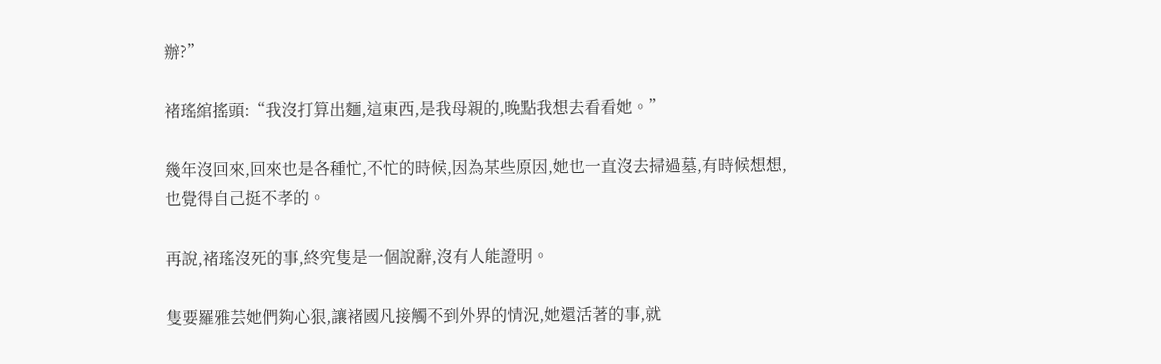辦?”

褚瑤綰搖頭:“我沒打算出麵,這東西,是我母親的,晚點我想去看看她。”

幾年沒回來,回來也是各種忙,不忙的時候,因為某些原因,她也一直沒去掃過墓,有時候想想,也覺得自己挺不孝的。

再說,褚瑤沒死的事,終究隻是一個說辭,沒有人能證明。

隻要羅雅芸她們夠心狠,讓褚國凡接觸不到外界的情況,她還活著的事,就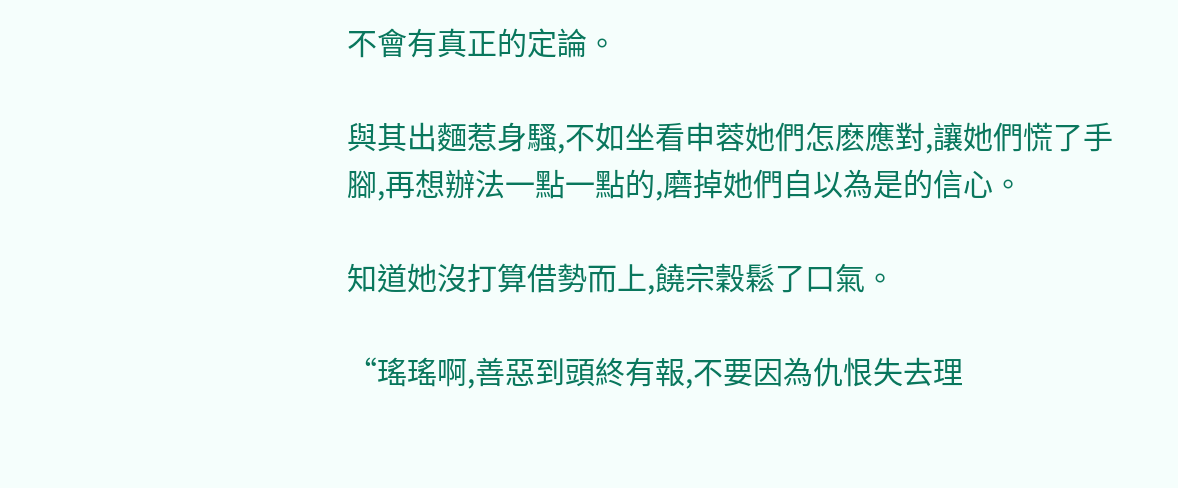不會有真正的定論。

與其出麵惹身騷,不如坐看申蓉她們怎麽應對,讓她們慌了手腳,再想辦法一點一點的,磨掉她們自以為是的信心。

知道她沒打算借勢而上,饒宗穀鬆了口氣。

“瑤瑤啊,善惡到頭終有報,不要因為仇恨失去理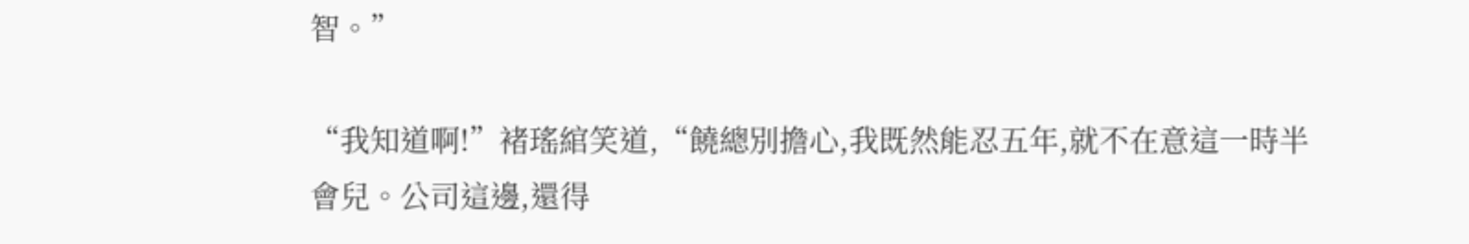智。”

“我知道啊!”褚瑤綰笑道,“饒總別擔心,我既然能忍五年,就不在意這一時半會兒。公司這邊,還得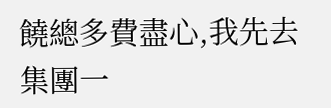饒總多費盡心,我先去集團一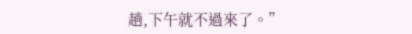趟,下午就不過來了。”